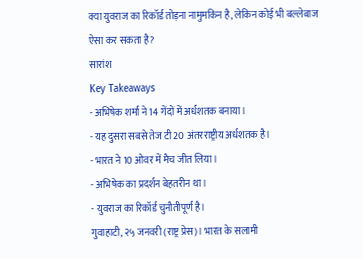क्या युवराज का रिकॉर्ड तोड़ना नामुमकिन है, लेकिन कोई भी बल्लेबाज ऐसा कर सकता है?
सारांश
Key Takeaways
- अभिषेक शर्मा ने 14 गेंदों में अर्धशतक बनाया।
- यह दुसरा सबसे तेज टी20 अंतरराष्ट्रीय अर्धशतक है।
- भारत ने 10 ओवर में मैच जीत लिया।
- अभिषेक का प्रदर्शन बेहतरीन था।
- युवराज का रिकॉर्ड चुनौतीपूर्ण है।
गुवाहाटी, २५ जनवरी (राष्ट्र प्रेस)। भारत के सलामी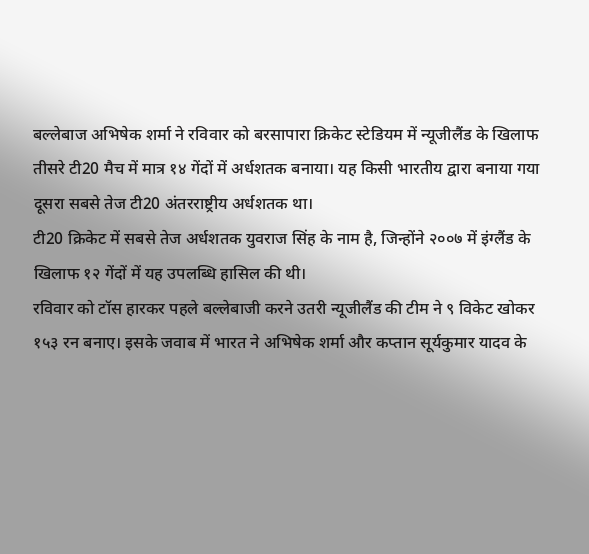बल्लेबाज अभिषेक शर्मा ने रविवार को बरसापारा क्रिकेट स्टेडियम में न्यूजीलैंड के खिलाफ तीसरे टी20 मैच में मात्र १४ गेंदों में अर्धशतक बनाया। यह किसी भारतीय द्वारा बनाया गया दूसरा सबसे तेज टी20 अंतरराष्ट्रीय अर्धशतक था।
टी20 क्रिकेट में सबसे तेज अर्धशतक युवराज सिंह के नाम है, जिन्होंने २००७ में इंग्लैंड के खिलाफ १२ गेंदों में यह उपलब्धि हासिल की थी।
रविवार को टॉस हारकर पहले बल्लेबाजी करने उतरी न्यूजीलैंड की टीम ने ९ विकेट खोकर १५३ रन बनाए। इसके जवाब में भारत ने अभिषेक शर्मा और कप्तान सूर्यकुमार यादव के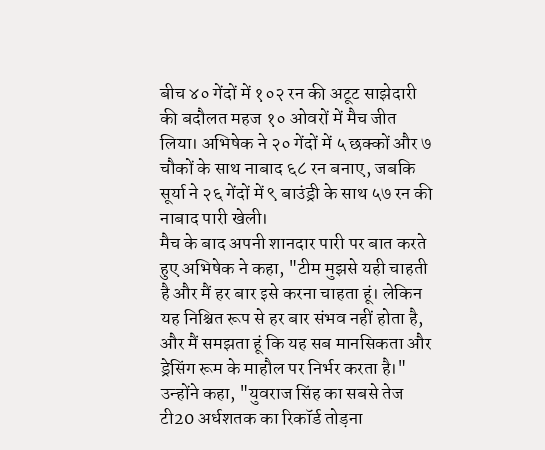बीच ४० गेंदों में १०२ रन की अटूट साझेदारी की बदौलत महज १० ओवरों में मैच जीत लिया। अभिषेक ने २० गेंदों में ५ छक्कों और ७ चौकों के साथ नाबाद ६८ रन बनाए, जबकि सूर्या ने २६ गेंदों में ९ बाउंड्री के साथ ५७ रन की नाबाद पारी खेली।
मैच के बाद अपनी शानदार पारी पर बात करते हुए अभिषेक ने कहा, "टीम मुझसे यही चाहती है और मैं हर बार इसे करना चाहता हूं। लेकिन यह निश्चित रूप से हर बार संभव नहीं होता है, और मैं समझता हूं कि यह सब मानसिकता और ड्रेसिंग रूम के माहौल पर निर्भर करता है।"
उन्होंने कहा, "युवराज सिंह का सबसे तेज टी20 अर्धशतक का रिकॉर्ड तोड़ना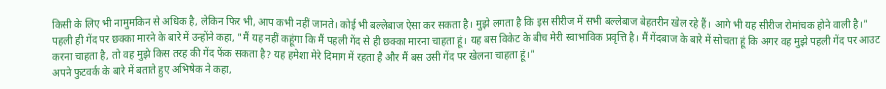किसी के लिए भी नामुमकिन से अधिक है, लेकिन फिर भी, आप कभी नहीं जानते। कोई भी बल्लेबाज ऐसा कर सकता है। मुझे लगता है कि इस सीरीज में सभी बल्लेबाज बेहतरीन खेल रहे हैं। आगे भी यह सीरीज रोमांचक होने वाली है।"
पहली ही गेंद पर छक्का मारने के बारे में उन्होंने कहा, "मैं यह नहीं कहूंगा कि मैं पहली गेंद से ही छक्का मारना चाहता हूं। यह बस विकेट के बीच मेरी स्वाभाविक प्रवृत्ति है। मैं गेंदबाज के बारे में सोचता हूं कि अगर वह मुझे पहली गेंद पर आउट करना चाहता है, तो वह मुझे किस तरह की गेंद फेंक सकता है? यह हमेशा मेरे दिमाग में रहता है और मैं बस उसी गेंद पर खेलना चाहता हूं।"
अपने फुटवर्क के बारे में बताते हुए अभिषेक ने कहा,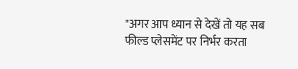"अगर आप ध्यान से देखें तो यह सब फील्ड प्लेसमेंट पर निर्भर करता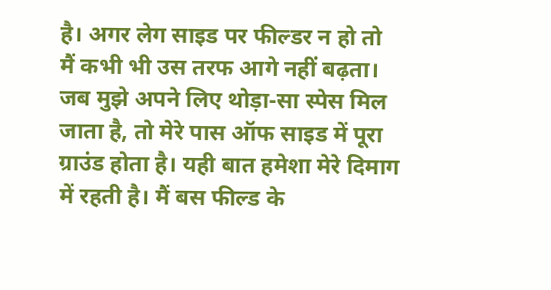है। अगर लेग साइड पर फील्डर न हो तो मैं कभी भी उस तरफ आगे नहीं बढ़ता। जब मुझे अपने लिए थोड़ा-सा स्पेस मिल जाता है, तो मेरे पास ऑफ साइड में पूरा ग्राउंड होता है। यही बात हमेशा मेरे दिमाग में रहती है। मैं बस फील्ड के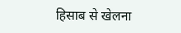हिसाब से खेलना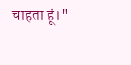चाहता हूं।"